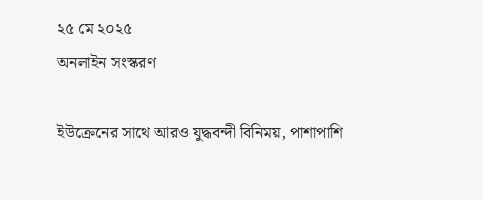২৫ মে ২০২৫
অনলাইন সংস্করণ

ইউক্রেনের সাথে আরও যুদ্ধবন্দী বিনিময়, পাশাপাশি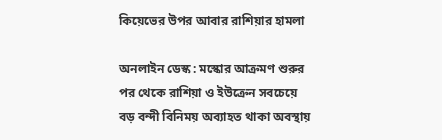কিয়েভের উপর আবার রাশিয়ার হামলা

অনলাইন ডেস্ক : মস্কোর আক্রমণ শুরুর পর থেকে রাশিয়া ও ইউক্রেন সবচেয়ে বড় বন্দী বিনিময় অব্যাহত থাকা অবস্থায়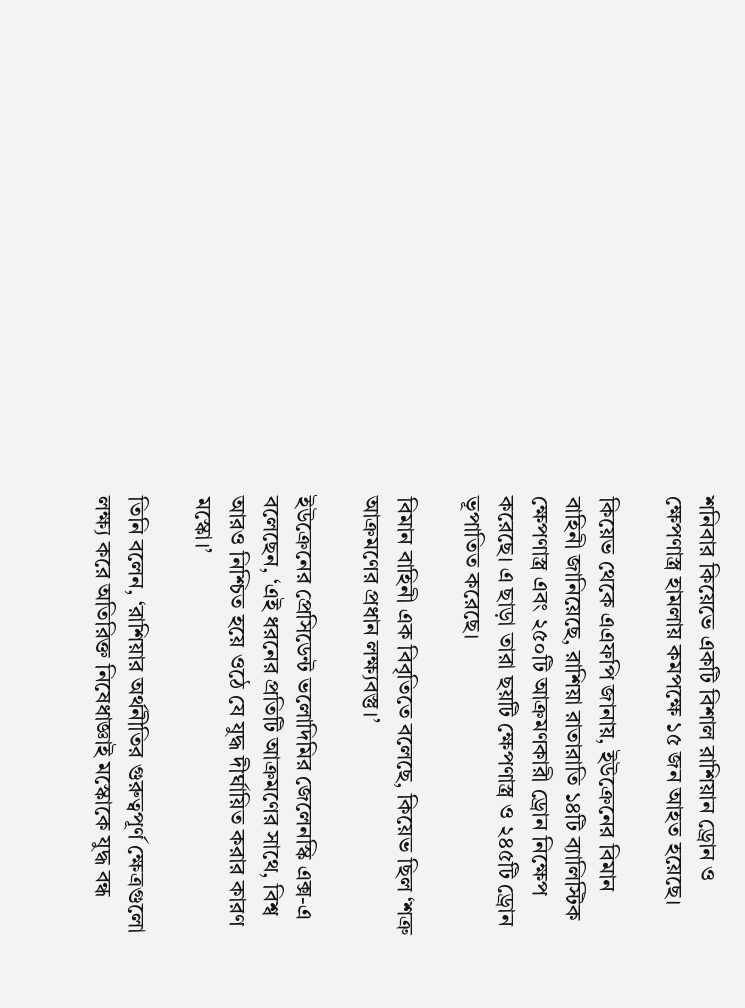শনিবার কিয়েভে একটি বিশাল রাশিয়ান ড্রোন ও ক্ষেপণাস্ত্র হামলায় কমপক্ষে ১৫ জন আহত হয়েছে।

কিয়েভ থেকে এএফপি জানায়, ইউক্রেনের বিমান বাহিনী জানিয়েছে, রাশিয়া রাতারাতি ১৪টি ব্যালিস্টিক ক্ষেপণাস্ত্র এবং ২৫০টি আক্রমণকারী ড্রোন নিক্ষেপ করেছে। এ ছাড়া তারা ছয়টি ক্ষেপণাস্ত্র ও ২৪৫টি ড্রোন ভূপাতিত করেছে।

বিমান বাহিনী এক বিবৃতিতে বলেছে, কিয়েভ ছিল ‘শত্রু আক্রমণের প্রধান লক্ষ্যবস্তু।’

ইউক্রেনের প্রেসিডেন্ট ভলোদিমির জেলেনস্কি এক্স-এ বলেছেন, ‘এই ধরনের প্রতিটি আক্রমণের সাথে, বিশ্ব আরও নিশ্চিত হয়ে ওঠে যে যুদ্ধ দীর্ঘায়িত করার কারণ মস্কো।’

তিনি বলেন, ‘রাশিয়ার অর্থনীতির গুরুত্বপূর্ণ ক্ষেত্রগুলো লক্ষ্য করে অতিরিক্ত নিষেধাজ্ঞাই মস্কোকে যুদ্ধ বন্ধ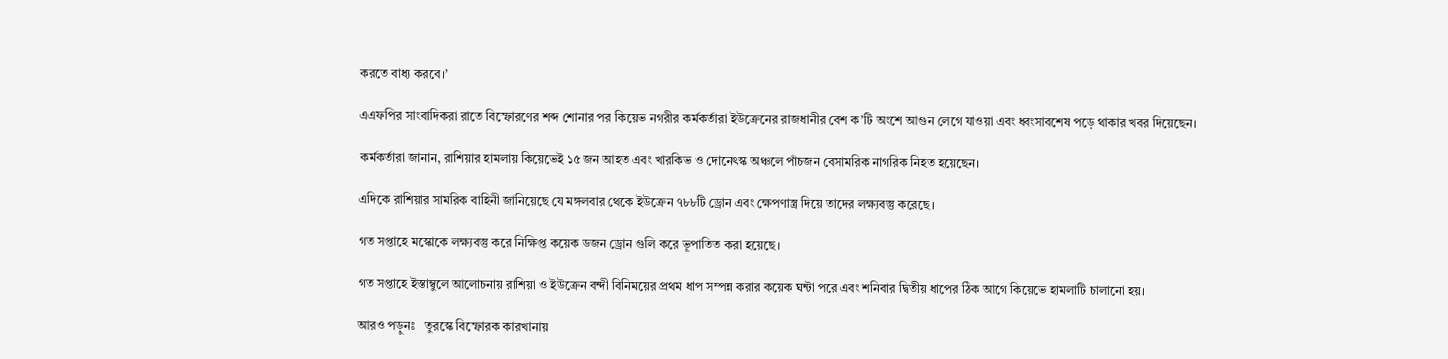করতে বাধ্য করবে।’

এএফপির সাংবাদিকরা রাতে বিস্ফোরণের শব্দ শোনার পর কিয়েভ নগরীর কর্মকর্তারা ইউক্রেনের রাজধানীর বেশ ক’টি অংশে আগুন লেগে যাওয়া এবং ধ্বংসাবশেষ পড়ে থাকার খবর দিয়েছেন।

কর্মকর্তারা জানান, রাশিয়ার হামলায় কিয়েভেই ১৫ জন আহত এবং খারকিভ ও দোনেৎস্ক অঞ্চলে পাঁচজন বেসামরিক নাগরিক নিহত হয়েছেন।

এদিকে রাশিয়ার সামরিক বাহিনী জানিয়েছে যে মঙ্গলবার থেকে ইউক্রেন ৭৮৮টি ড্রোন এবং ক্ষেপণাস্ত্র দিয়ে তাদের লক্ষ্যবস্তু করেছে।

গত সপ্তাহে মস্কোকে লক্ষ্যবস্তু করে নিক্ষিপ্ত কয়েক ডজন ড্রোন গুলি করে ভূপাতিত করা হয়েছে।

গত সপ্তাহে ইস্তাম্বুলে আলোচনায় রাশিয়া ও ইউক্রেন বন্দী বিনিময়ের প্রথম ধাপ সম্পন্ন করার কয়েক ঘন্টা পরে এবং শনিবার দ্বিতীয় ধাপের ঠিক আগে কিয়েভে হামলাটি চালানো হয়।

আরও পড়ুনঃ   তুরস্কে বিস্ফোরক কারখানায়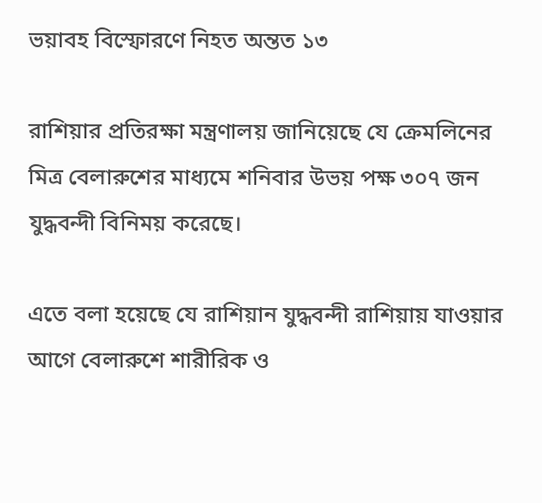ভয়াবহ বিস্ফোরণে নিহত অন্তত ১৩

রাশিয়ার প্রতিরক্ষা মন্ত্রণালয় জানিয়েছে যে ক্রেমলিনের মিত্র বেলারুশের মাধ্যমে শনিবার উভয় পক্ষ ৩০৭ জন যুদ্ধবন্দী বিনিময় করেছে।

এতে বলা হয়েছে যে রাশিয়ান যুদ্ধবন্দী রাশিয়ায় যাওয়ার আগে বেলারুশে শারীরিক ও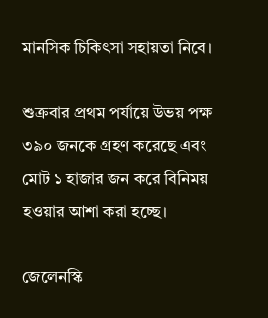মানসিক চিকিৎসা সহায়তা নিবে।

শুক্রবার প্রথম পর্যায়ে উভয় পক্ষ ৩৯০ জনকে গ্রহণ করেছে এবং মোট ১ হাজার জন করে বিনিময় হওয়ার আশা করা হচ্ছে।

জেলেনস্কি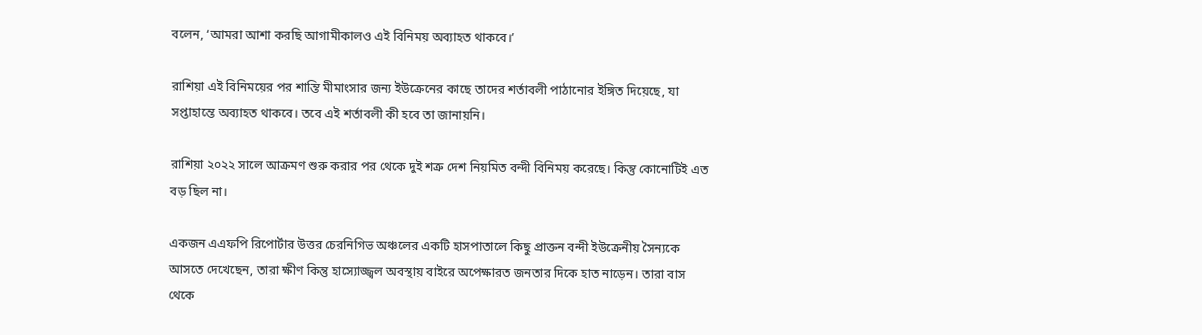বলেন, ‘আমরা আশা করছি আগামীকালও এই বিনিময় অব্যাহত থাকবে।’

রাশিয়া এই বিনিময়ের পর শান্তি মীমাংসার জন্য ইউক্রেনের কাছে তাদের শর্তাবলী পাঠানোর ইঙ্গিত দিয়েছে, যা সপ্তাহান্তে অব্যাহত থাকবে। তবে এই শর্তাবলী কী হবে তা জানায়নি।

রাশিয়া ২০২২ সালে আক্রমণ শুরু করার পর থেকে দুই শত্রু দেশ নিয়মিত বন্দী বিনিময় করেছে। কিন্তু কোনোটিই এত বড় ছিল না।

একজন এএফপি রিপোর্টার উত্তর চেরনিগিভ অঞ্চলের একটি হাসপাতালে কিছু প্রাক্তন বন্দী ইউক্রেনীয় সৈন্যকে আসতে দেখেছেন, তারা ক্ষীণ কিন্তু হাস্যোজ্জ্বল অবস্থায় বাইরে অপেক্ষারত জনতার দিকে হাত নাড়েন। তারা বাস থেকে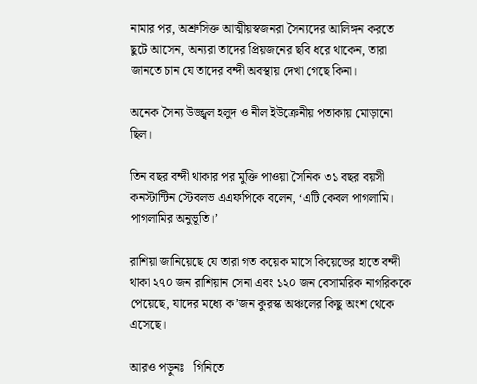নামার পর, অশ্রুসিক্ত আত্মীয়স্বজনরা সৈন্যদের আলিঙ্গন করতে ছুটে আসেন, অন্যরা তাদের প্রিয়জনের ছবি ধরে থাকেন, তারা জানতে চান যে তাদের বন্দী অবস্থায় দেখা গেছে কিনা।

অনেক সৈন্য উজ্জ্বল হলুদ ও নীল ইউক্রেনীয় পতাকায় মোড়ানো ছিল।

তিন বছর বন্দী থাকার পর মুক্তি পাওয়া সৈনিক ৩১ বছর বয়সী কনস্টান্টিন স্টেবলভ এএফপিকে বলেন, ‘এটি কেবল পাগলামি। পাগলামির অনুভূতি।’

রাশিয়া জানিয়েছে যে তারা গত কয়েক মাসে কিয়েভের হাতে বন্দী থাকা ২৭০ জন রাশিয়ান সেনা এবং ১২০ জন বেসামরিক নাগরিককে পেয়েছে, যাদের মধ্যে ক’জন কুরস্ক অঞ্চলের কিছু অংশ থেকে এসেছে।

আরও পড়ুনঃ   গিনিতে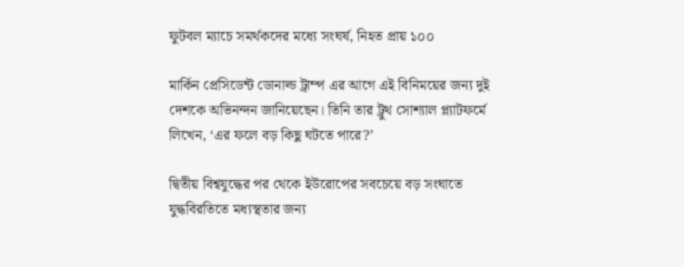ফুটবল ম্যাচে সমর্থকদের মধ্যে সংঘর্ষ, নিহত প্রায় ১০০

মার্কিন প্রেসিডেন্ট ডোনাল্ড ট্রাম্প এর আগে এই বিনিময়ের জন্য দুই দেশকে অভিনন্দন জানিয়েছেন। তিনি তার ট্রুথ সোশ্যাল প্ল্যাটফর্মে লিখেন, ‘এর ফলে বড় কিছু ঘটতে পারে?’

দ্বিতীয় বিশ্বযুদ্ধের পর থেকে ইউরোপের সবচেয়ে বড় সংঘাতে যুদ্ধবিরতিতে মধ্যস্থতার জন্য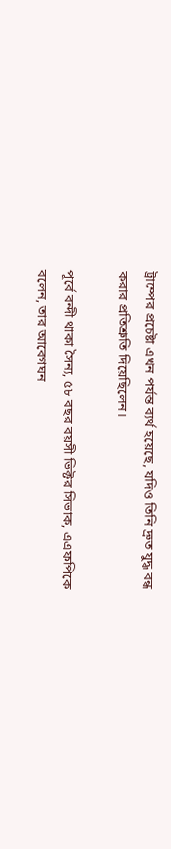ট্রাম্পের প্রচেষ্টা এখন পর্যন্ত ব্যর্থ হয়েছে, যদিও তিনি দ্রুত যুদ্ধ বন্ধ করার প্রতিশ্রুতি দিয়েছিলেন।

পূর্বে বন্দী থাকা সৈন্য, ৫৮ বছর বয়সী ভিক্টর সিভাক, এএফপিকে বলেন, তার আবেগঘন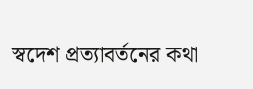স্বদেশ প্রত্যাবর্তনের কথা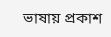ভাষায় প্রকাশ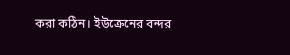করা কঠিন। ইউক্রেনের বন্দর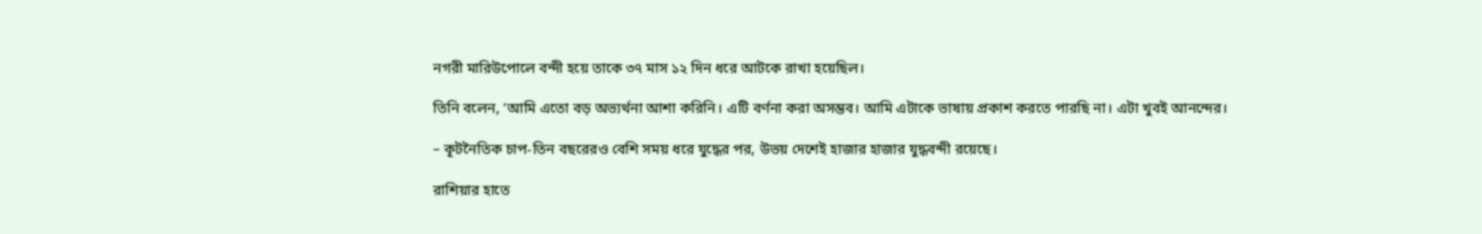নগরী মারিউপোলে বন্দী হয়ে তাকে ৩৭ মাস ১২ দিন ধরে আটকে রাখা হয়েছিল।

তিনি বলেন, ‘আমি এতো বড় অভ্যর্থনা আশা করিনি। এটি বর্ণনা করা অসম্ভব। আমি এটাকে ভাষায় প্রকাশ করতে পারছি না। এটা খুবই আনন্দের।

– কূটনৈতিক চাপ-তিন বছরেরও বেশি সময় ধরে যুদ্ধের পর, উভয় দেশেই হাজার হাজার যুদ্ধবন্দী রয়েছে।

রাশিয়ার হাতে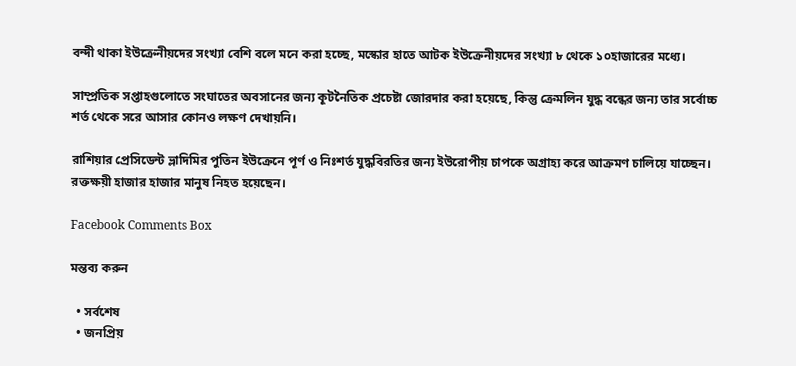বন্দী থাকা ইউক্রেনীয়দের সংখ্যা বেশি বলে মনে করা হচ্ছে, মস্কোর হাতে আটক ইউক্রেনীয়দের সংখ্যা ৮ থেকে ১০হাজারের মধ্যে।

সাম্প্রতিক সপ্তাহগুলোতে সংঘাতের অবসানের জন্য কূটনৈতিক প্রচেষ্টা জোরদার করা হয়েছে, কিন্তু ক্রেমলিন যুদ্ধ বন্ধের জন্য তার সর্বোচ্চ শর্ত থেকে সরে আসার কোনও লক্ষণ দেখায়নি।

রাশিয়ার প্রেসিডেন্ট ভ্লাদিমির পুতিন ইউক্রেনে পূর্ণ ও নিঃশর্ত যুদ্ধবিরতির জন্য ইউরোপীয় চাপকে অগ্রাহ্য করে আক্রমণ চালিয়ে যাচ্ছেন। রক্তক্ষয়ী হাজার হাজার মানুষ নিহত হয়েছেন।

Facebook Comments Box

মন্তব্য করুন

  • সর্বশেষ
  • জনপ্রিয়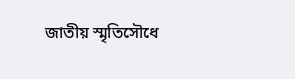জাতীয় স্মৃতিসৌধে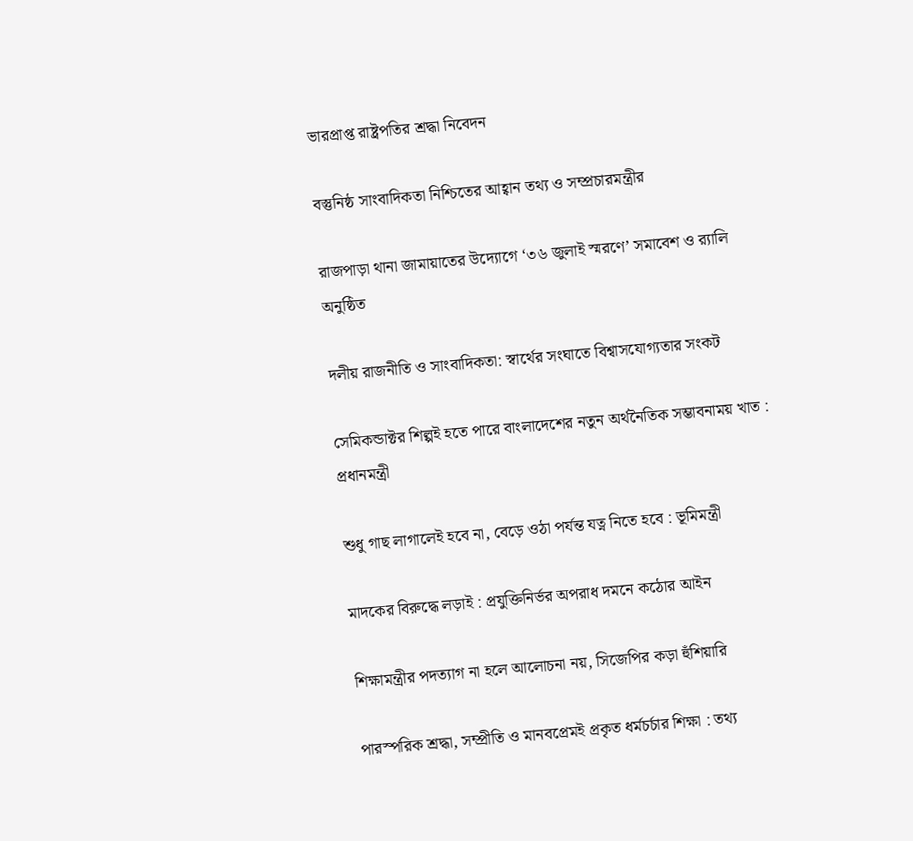ভারপ্রাপ্ত রাষ্ট্রপতির শ্রদ্ধা নিবেদন

বস্তুনিষ্ঠ সাংবাদিকতা নিশ্চিতের আহ্বান তথ্য ও সম্প্রচারমন্ত্রীর

রাজপাড়া থানা জামায়াতের উদ্যোগে ‘৩৬ জুলাই স্মরণে’ সমাবেশ ও র‍্যালি অনুষ্ঠিত

দলীয় রাজনীতি ও সাংবাদিকতা: স্বার্থের সংঘাতে বিশ্বাসযোগ্যতার সংকট

সেমিকন্ডাক্টর শিল্পই হতে পারে বাংলাদেশের নতুন অর্থনৈতিক সম্ভাবনাময় খাত : প্রধানমন্ত্রী

শুধু গাছ লাগালেই হবে না, বেড়ে ওঠা পর্যন্ত যত্ন নিতে হবে : ভূমিমন্ত্রী

মাদকের বিরুদ্ধে লড়াই : প্রযুক্তিনির্ভর অপরাধ দমনে কঠোর আইন

শিক্ষামন্ত্রীর পদত্যাগ না হলে আলোচনা নয়, সিজেপির কড়া হুঁশিয়ারি

পারস্পরিক শ্রদ্ধা, সম্প্রীতি ও মানবপ্রেমই প্রকৃত ধর্মচর্চার শিক্ষা : তথ্য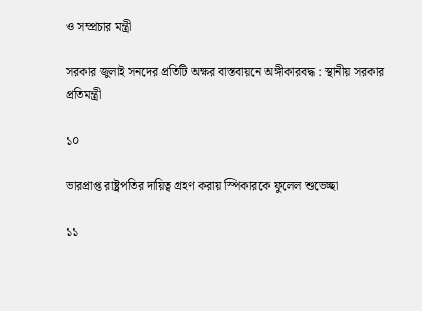ও সম্প্রচার মন্ত্রী

সরকার জুলাই সনদের প্রতিটি অক্ষর বাস্তবায়নে অঙ্গীকারবদ্ধ : স্থানীয় সরকার প্রতিমন্ত্রী

১০

ভারপ্রাপ্ত রাষ্ট্রপতির দায়িত্ব গ্রহণ করায় স্পিকারকে ফুলেল শুভেচ্ছা

১১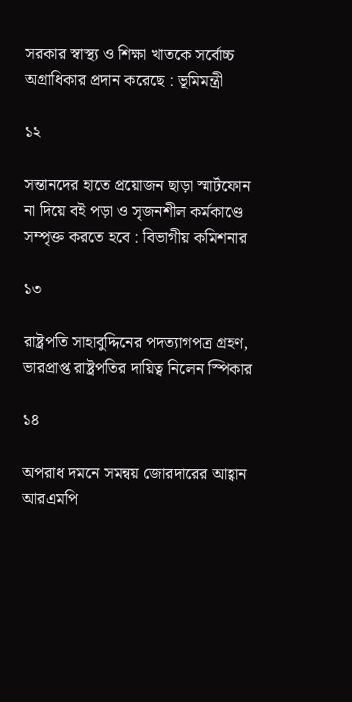সরকার স্বাস্থ্য ও শিক্ষা খাতকে সর্বোচ্চ অগ্রাধিকার প্রদান করেছে : ভূমিমন্ত্রী

১২

সন্তানদের হাতে প্রয়োজন ছাড়া স্মার্টফোন না দিয়ে বই পড়া ও সৃজনশীল কর্মকাণ্ডে সম্পৃক্ত করতে হবে : বিভাগীয় কমিশনার

১৩

রাষ্ট্রপতি সাহাবুদ্দিনের পদত্যাগপত্র গ্রহণ, ভারপ্রাপ্ত রাষ্ট্রপতির দায়িত্ব নিলেন স্পিকার

১৪

অপরাধ দমনে সমন্বয় জোরদারের আহ্বান আরএমপি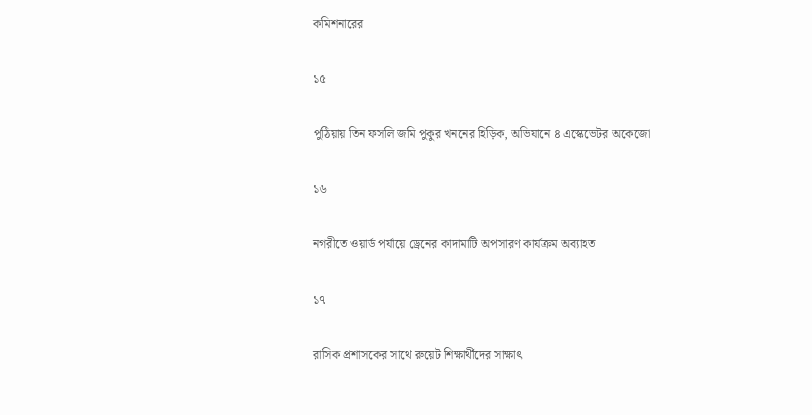কমিশনারের

১৫

পুঠিয়ায় তিন ফসলি জমি পুকুর খননের হিড়িক, অভিযানে ৪ এস্কেভেটর অকেজো

১৬

নগরীতে ওয়ার্ড পর্যায়ে ড্রেনের কাদামাটি অপসারণ কার্যক্রম অব্যাহত

১৭

রাসিক প্রশাসকের সাথে রুয়েট শিক্ষার্থীদের সাক্ষাৎ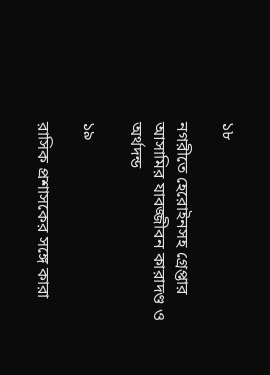১৮

নগরীতে হেরোইনসহ গ্রেপ্তার আসামির যাবজ্জীবন কারাদণ্ড ও অর্থদন্ড

১৯

রাসিক প্রশাসকের সঙ্গে কারা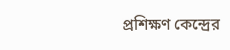প্রশিক্ষণ কেন্দ্রের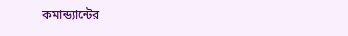কমান্ড্যান্টের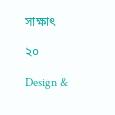সাক্ষাৎ

২০

Design &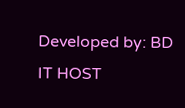Developed by: BD IT HOST